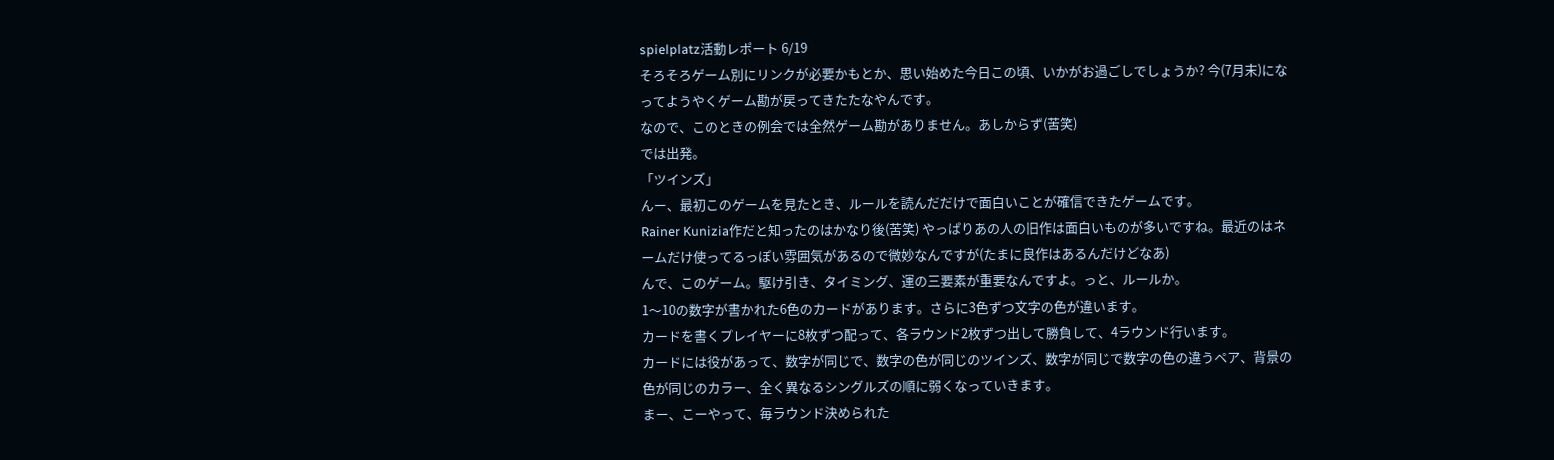spielplatz活動レポート 6/19
そろそろゲーム別にリンクが必要かもとか、思い始めた今日この頃、いかがお過ごしでしょうか? 今(7月末)になってようやくゲーム勘が戻ってきたたなやんです。
なので、このときの例会では全然ゲーム勘がありません。あしからず(苦笑)
では出発。
「ツインズ」
んー、最初このゲームを見たとき、ルールを読んだだけで面白いことが確信できたゲームです。
Rainer Kunizia作だと知ったのはかなり後(苦笑) やっぱりあの人の旧作は面白いものが多いですね。最近のはネームだけ使ってるっぽい雰囲気があるので微妙なんですが(たまに良作はあるんだけどなあ)
んで、このゲーム。駆け引き、タイミング、運の三要素が重要なんですよ。っと、ルールか。
1〜10の数字が書かれた6色のカードがあります。さらに3色ずつ文字の色が違います。
カードを書くプレイヤーに8枚ずつ配って、各ラウンド2枚ずつ出して勝負して、4ラウンド行います。
カードには役があって、数字が同じで、数字の色が同じのツインズ、数字が同じで数字の色の違うペア、背景の色が同じのカラー、全く異なるシングルズの順に弱くなっていきます。
まー、こーやって、毎ラウンド決められた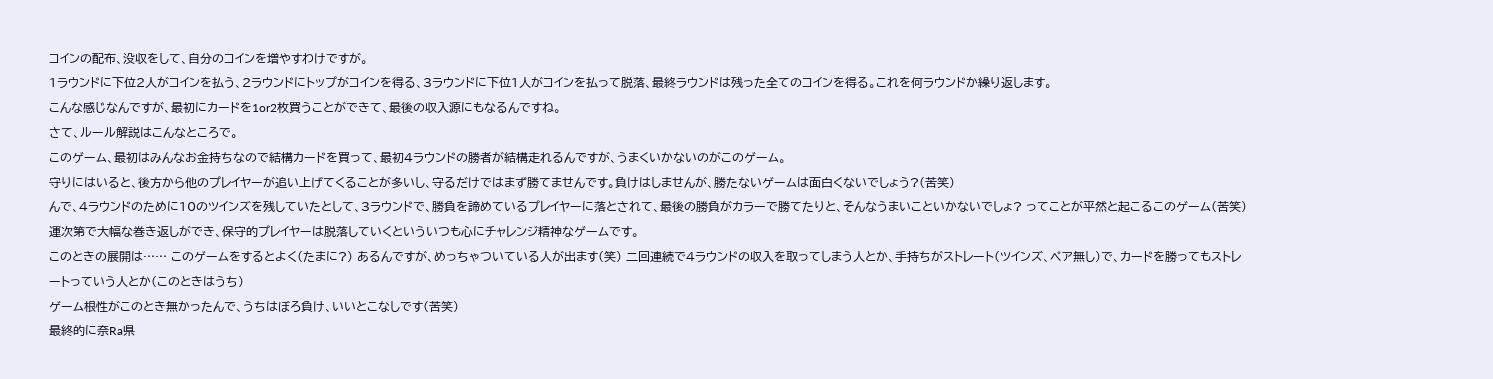コインの配布、没収をして、自分のコインを増やすわけですが。
1ラウンドに下位2人がコインを払う、2ラウンドにトップがコインを得る、3ラウンドに下位1人がコインを払って脱落、最終ラウンドは残った全てのコインを得る。これを何ラウンドか繰り返します。
こんな感じなんですが、最初にカードを1or2枚買うことができて、最後の収入源にもなるんですね。
さて、ルール解説はこんなところで。
このゲーム、最初はみんなお金持ちなので結構カードを買って、最初4ラウンドの勝者が結構走れるんですが、うまくいかないのがこのゲーム。
守りにはいると、後方から他のプレイヤーが追い上げてくることが多いし、守るだけではまず勝てませんです。負けはしませんが、勝たないゲームは面白くないでしょう?(苦笑)
んで、4ラウンドのために10のツインズを残していたとして、3ラウンドで、勝負を諦めているプレイヤーに落とされて、最後の勝負がカラーで勝てたりと、そんなうまいこといかないでしょ? ってことが平然と起こるこのゲーム(苦笑)
運次第で大幅な巻き返しができ、保守的プレイヤーは脱落していくといういつも心にチャレンジ精神なゲームです。
このときの展開は…… このゲームをするとよく(たまに?) あるんですが、めっちゃついている人が出ます(笑) 二回連続で4ラウンドの収入を取ってしまう人とか、手持ちがストレート(ツインズ、ペア無し)で、カードを勝ってもストレートっていう人とか(このときはうち)
ゲーム根性がこのとき無かったんで、うちはぼろ負け、いいとこなしです(苦笑)
最終的に奈Ra県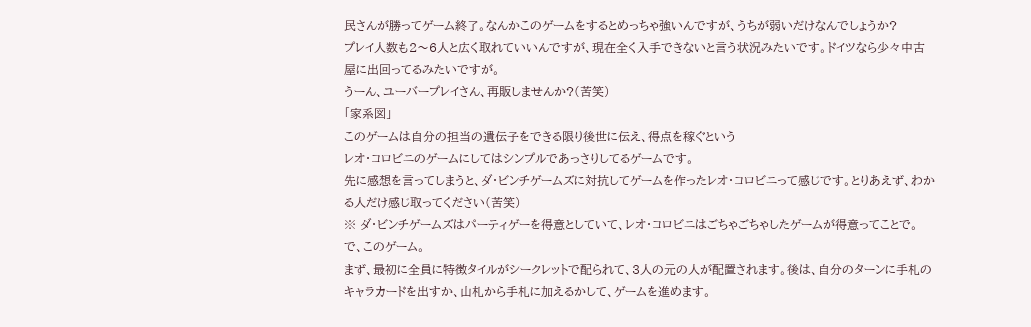民さんが勝ってゲーム終了。なんかこのゲームをするとめっちゃ強いんですが、うちが弱いだけなんでしょうか?
プレイ人数も2〜6人と広く取れていいんですが、現在全く入手できないと言う状況みたいです。ドイツなら少々中古屋に出回ってるみたいですが。
うーん、ユーバープレイさん、再販しませんか?(苦笑)
「家系図」
このゲームは自分の担当の遺伝子をできる限り後世に伝え、得点を稼ぐという
レオ・コロビニのゲームにしてはシンプルであっさりしてるゲームです。
先に感想を言ってしまうと、ダ・ビンチゲームズに対抗してゲームを作ったレオ・コロビニって感じです。とりあえず、わかる人だけ感じ取ってください(苦笑)
※ ダ・ビンチゲームズはパーティゲーを得意としていて、レオ・コロビニはごちゃごちゃしたゲームが得意ってことで。
で、このゲーム。
まず、最初に全員に特徴タイルがシークレットで配られて、3人の元の人が配置されます。後は、自分のターンに手札のキャラカードを出すか、山札から手札に加えるかして、ゲームを進めます。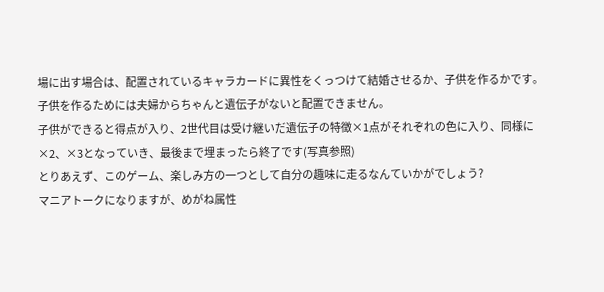場に出す場合は、配置されているキャラカードに異性をくっつけて結婚させるか、子供を作るかです。子供を作るためには夫婦からちゃんと遺伝子がないと配置できません。
子供ができると得点が入り、2世代目は受け継いだ遺伝子の特徴×1点がそれぞれの色に入り、同様に×2、×3となっていき、最後まで埋まったら終了です(写真参照)
とりあえず、このゲーム、楽しみ方の一つとして自分の趣味に走るなんていかがでしょう?
マニアトークになりますが、めがね属性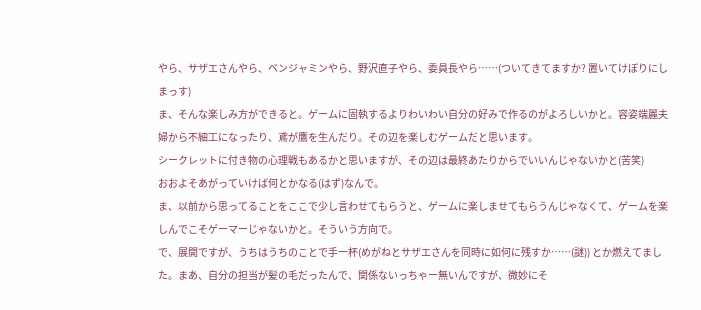やら、サザエさんやら、ベンジャミンやら、野沢直子やら、委員長やら……(ついてきてますか? 置いてけぼりにしまっす)
ま、そんな楽しみ方ができると。ゲームに固執するよりわいわい自分の好みで作るのがよろしいかと。容姿端麗夫婦から不細工になったり、鳶が鷹を生んだり。その辺を楽しむゲームだと思います。
シークレットに付き物の心理戦もあるかと思いますが、その辺は最終あたりからでいいんじゃないかと(苦笑)
おおよそあがっていけば何とかなる(はず)なんで。
ま、以前から思ってることをここで少し言わせてもらうと、ゲームに楽しませてもらうんじゃなくて、ゲームを楽しんでこそゲーマーじゃないかと。そういう方向で。
で、展開ですが、うちはうちのことで手一杯(めがねとサザエさんを同時に如何に残すか……(謎)) とか燃えてました。まあ、自分の担当が髪の毛だったんで、関係ないっちゃー無いんですが、微妙にそ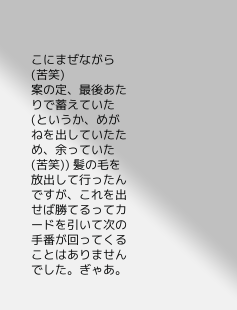こにまぜながら(苦笑)
案の定、最後あたりで蓄えていた(というか、めがねを出していたため、余っていた(苦笑)) 髪の毛を放出して行ったんですが、これを出せば勝てるってカードを引いて次の手番が回ってくることはありませんでした。ぎゃあ。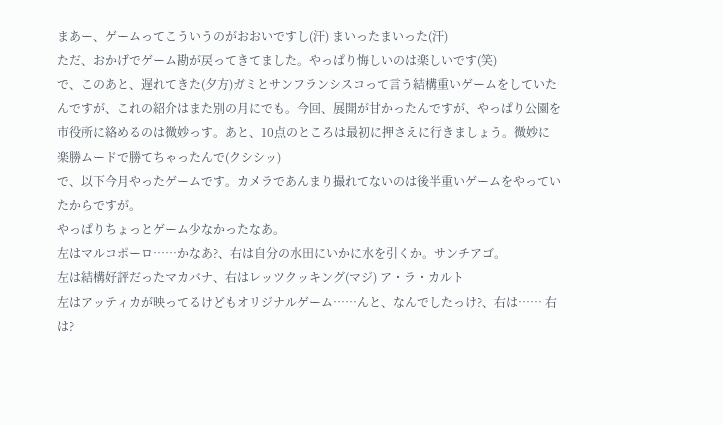まあー、ゲームってこういうのがおおいですし(汗) まいったまいった(汗)
ただ、おかげでゲーム勘が戻ってきてました。やっぱり悔しいのは楽しいです(笑)
で、このあと、遅れてきた(夕方)ガミとサンフランシスコって言う結構重いゲームをしていたんですが、これの紹介はまた別の月にでも。今回、展開が甘かったんですが、やっぱり公園を市役所に絡めるのは微妙っす。あと、10点のところは最初に押さえに行きましょう。微妙に楽勝ムードで勝てちゃったんで(クシシッ)
で、以下今月やったゲームです。カメラであんまり撮れてないのは後半重いゲームをやっていたからですが。
やっぱりちょっとゲーム少なかったなあ。
左はマルコポーロ……かなあ?、右は自分の水田にいかに水を引くか。サンチアゴ。
左は結構好評だったマカバナ、右はレッツクッキング(マジ) ア・ラ・カルト
左はアッティカが映ってるけどもオリジナルゲーム……んと、なんでしたっけ?、右は…… 右は?